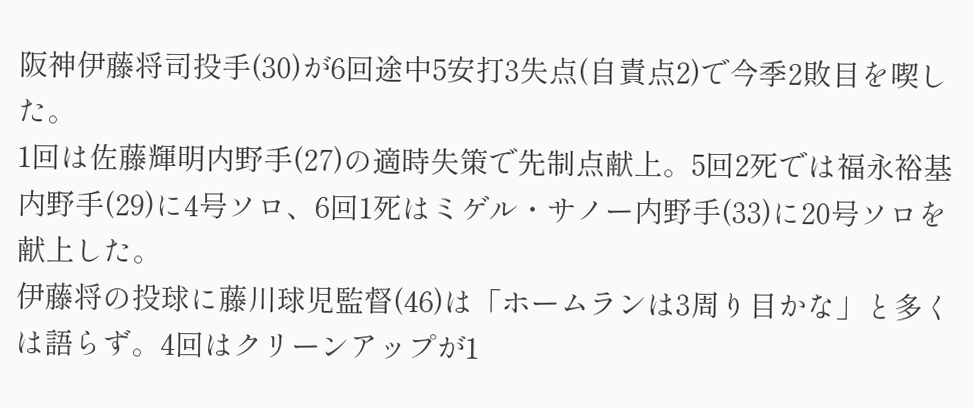阪神伊藤将司投手(30)が6回途中5安打3失点(自責点2)で今季2敗目を喫した。
1回は佐藤輝明内野手(27)の適時失策で先制点献上。5回2死では福永裕基内野手(29)に4号ソロ、6回1死はミゲル・サノー内野手(33)に20号ソロを献上した。
伊藤将の投球に藤川球児監督(46)は「ホームランは3周り目かな」と多くは語らず。4回はクリーンアップが1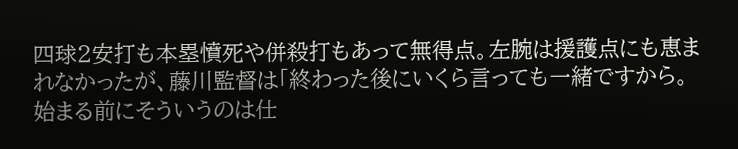四球2安打も本塁憤死や併殺打もあって無得点。左腕は援護点にも恵まれなかったが、藤川監督は「終わった後にいくら言っても一緒ですから。始まる前にそういうのは仕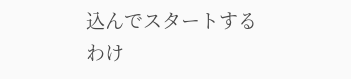込んでスタートするわけ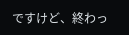ですけど、終わっ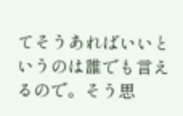てそうあればいいというのは誰でも言えるので。そう思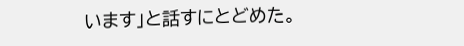います」と話すにとどめた。